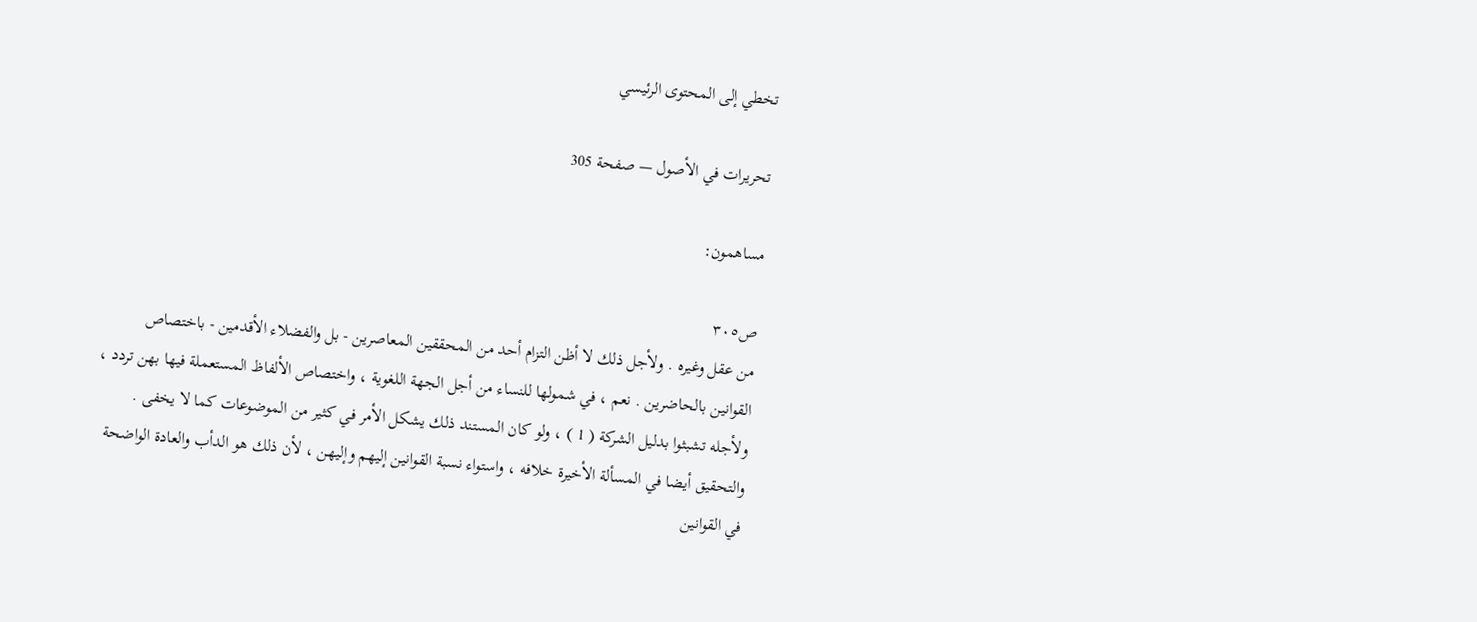تخطي إلى المحتوى الرئيسي

تحريرات في الأصول — صفحة 305

مساهمون:

ص٣٠٥
من عقل وغيره . ولأجل ذلك لا أظن التزام أحد من المحققين المعاصرين - بل والفضلاء الأقدمين - باختصاص القوانين بالحاضرين . نعم ، في شمولها للنساء من أجل الجهة اللغوية ، واختصاص الألفاظ المستعملة فيها بهن تردد ، ولأجله تشبثوا بدليل الشركة ( 1 ) ، ولو كان المستند ذلك يشكل الأمر في كثير من الموضوعات كما لا يخفى . والتحقيق أيضا في المسألة الأخيرة خلافه ، واستواء نسبة القوانين إليهم وإليهن ، لأن ذلك هو الدأب والعادة الواضحة في القوانين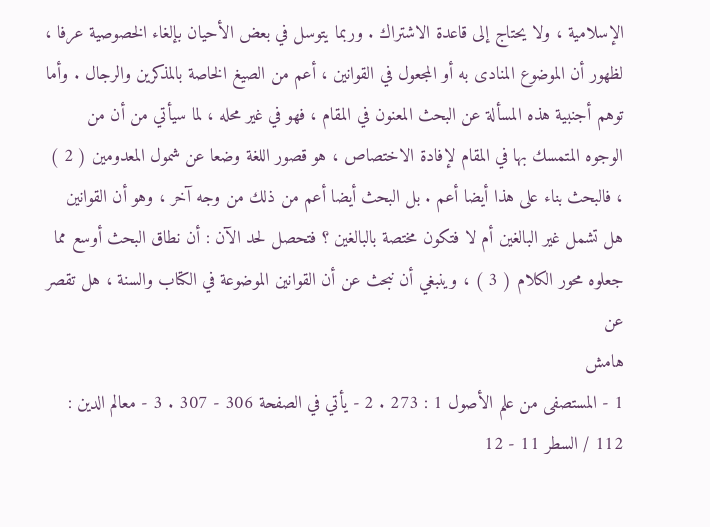الإسلامية ، ولا يحتاج إلى قاعدة الاشتراك . وربما يتوسل في بعض الأحيان بإلغاء الخصوصية عرفا ، لظهور أن الموضوع المنادى به أو المجعول في القوانين ، أعم من الصيغ الخاصة بالمذكرين والرجال . وأما توهم أجنبية هذه المسألة عن البحث المعنون في المقام ، فهو في غير محله ، لما سيأتي من أن من الوجوه المتمسك بها في المقام لإفادة الاختصاص ، هو قصور اللغة وضعا عن شمول المعدومين ( 2 ) ، فالبحث بناء على هذا أيضا أعم . بل البحث أيضا أعم من ذلك من وجه آخر ، وهو أن القوانين هل تشمل غير البالغين أم لا فتكون مختصة بالبالغين ؟ فتحصل لحد الآن : أن نطاق البحث أوسع مما جعلوه محور الكلام ( 3 ) ، وينبغي أن نبحث عن أن القوانين الموضوعة في الكتاب والسنة ، هل تقصر عن
هامش
1 - المستصفى من علم الأصول 1 : 273 . 2 - يأتي في الصفحة 306 - 307 . 3 - معالم الدين : 112 / السطر 11 - 12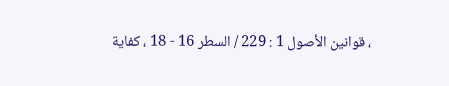، قوانين الأصول 1 : 229 / السطر 16 - 18 ، كفاية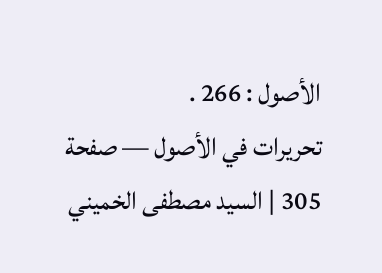الأصول : 266 .
تحريرات في الأصول — صفحة 305 | السيد مصطفى الخميني